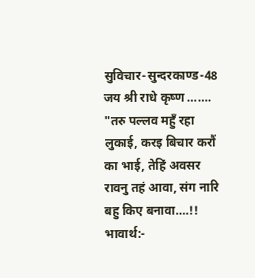सुविचार-सुन्दरकाण्ड-48
जय श्री राधे कृष्ण ……. "तरु पल्लव महुँ रहा लुकाई, करइ बिचार करौं का भाई, तेहिं अवसर रावनु तहं आवा, संग नारि बहु किए बनावा….!! भावार्थ:-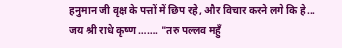हनुमान जी वृक्ष के पत्तों में छिप रहे, और विचार करने लगे कि हे...
जय श्री राधे कृष्ण ……. "तरु पल्लव महुँ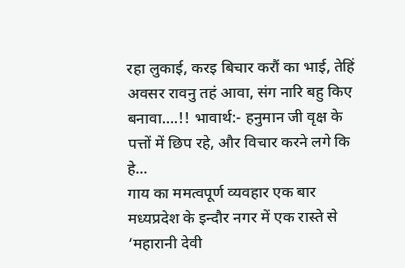रहा लुकाई, करइ बिचार करौं का भाई, तेहिं अवसर रावनु तहं आवा, संग नारि बहु किए बनावा….!! भावार्थ:- हनुमान जी वृक्ष के पत्तों में छिप रहे, और विचार करने लगे कि हे...
गाय का ममत्वपूर्ण व्यवहार एक बार मध्यप्रदेश के इन्दौर नगर में एक रास्ते से ‘महारानी देवी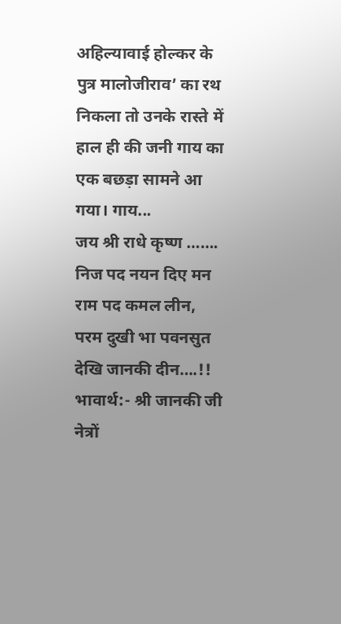अहिल्यावाई होल्कर के पुत्र मालोजीराव’ का रथ निकला तो उनके रास्ते में हाल ही की जनी गाय का एक बछड़ा सामने आ गया। गाय...
जय श्री राधे कृष्ण ……. निज पद नयन दिए मन राम पद कमल लीन, परम दुखी भा पवनसुत देखि जानकी दीन….!! भावार्थ:- श्री जानकी जी नेत्रों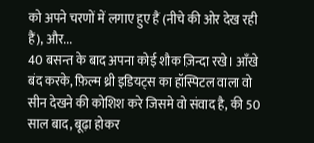को अपने चरणों में लगाए हुए हैं (नीचे की ओर देख रही हैं), और...
40 बसन्त के बाद अपना कोई शौक ज़िन्दा रखे। आँखे बंद करके, फ़िल्म थ्री इडियट्स का हॉस्पिटल वाला वो सीन देखने की कोशिश करे जिसमे वो संवाद है, की 50 साल बाद, बूढ़ा होकर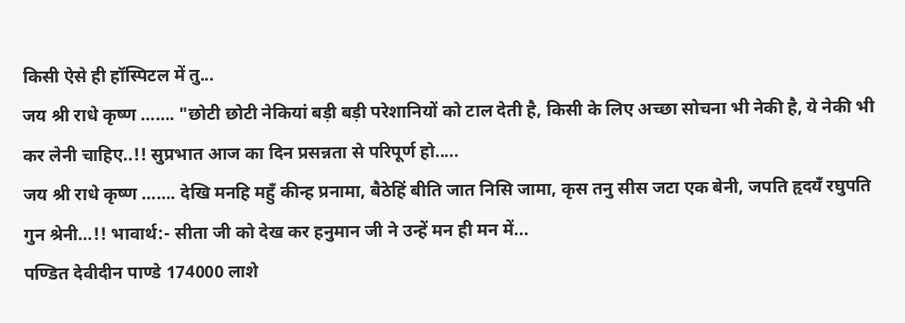किसी ऐसे ही हॉस्पिटल में तु...
जय श्री राधे कृष्ण ……. "छोटी छोटी नेकियां बड़ी बड़ी परेशानियों को टाल देती है, किसी के लिए अच्छा सोचना भी नेकी है, ये नेकी भी कर लेनी चाहिए..!! सुप्रभात आज का दिन प्रसन्नता से परिपूर्ण हो.....
जय श्री राधे कृष्ण ……. देखि मनहि महुँ कीन्ह प्रनामा, बैठेहिं बीति जात निसि जामा, कृस तनु सीस जटा एक बेनी, जपति हृदयँ रघुपति गुन श्रेनी…!! भावार्थ:- सीता जी को देख कर हनुमान जी ने उन्हें मन ही मन में...
पण्डित देवीदीन पाण्डे 174000 लाशे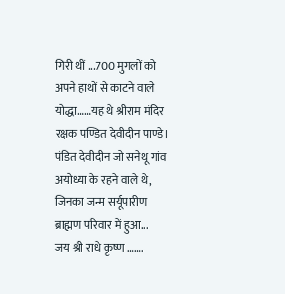गिरी थीं ...700 मुगलों को अपने हाथों से काटने वाले योद्धा……यह थे श्रीराम मंदिर रक्षक पण्डित देवीदीन पाण्डे। पंडित देवीदीन जो सनेथू गांव अयोध्या के रहने वाले थे, जिनका जन्म सर्यूपारीण ब्राह्मण परिवार में हुआ...
जय श्री राधे कृष्ण …….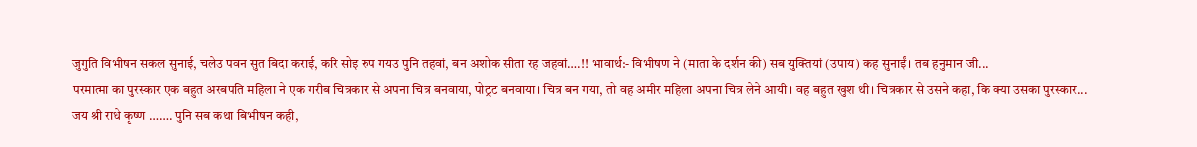जुगुति विभीषन सकल सुनाई, चलेउ पवन सुत बिदा कराई, करि सोइ रुप गयउ पुनि तहवां, बन अशोक सीता रह जहवां….!! भावार्थ:- विभीषण ने (माता के दर्शन की) सब युक्तियां (उपाय) कह सुनाईं। तब हनुमान जी...
परमात्मा का पुरस्कार एक बहुत अरबपति महिला ने एक गरीब चित्रकार से अपना चित्र बनवाया, पोट्रट बनवाया। चित्र बन गया, तो वह अमीर महिला अपना चित्र लेने आयी। वह बहुत खुश थी। चित्रकार से उसने कहा, कि क्या उसका पुरस्कार...
जय श्री राधे कृष्ण ……. पुनि सब कथा बिभीषन कही,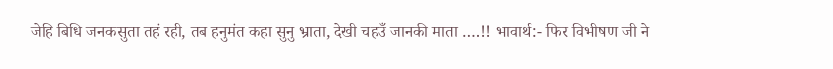जेहि बिधि जनकसुता तहं रही, तब हनुमंत कहा सुनु भ्राता, देखी चहउँ जानकी माता ….!! भावार्थ:- फिर विभीषण जी ने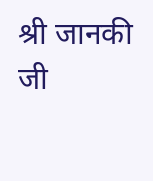श्री जानकी जी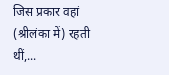जिस प्रकार वहां (श्रीलंका में) रहती थीं,...